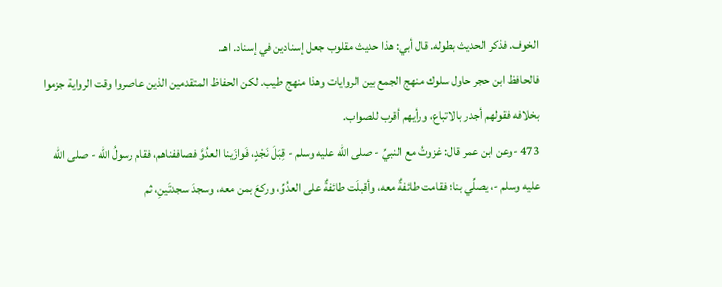الخوف. فذكر الحديث بطوله. قال أبي: هذا حديث مقلوب جعل إسنادين في إسناد. اهـ.
فالحافظ ابن حجر حاول سلوك منهج الجمع بين الروايات وهذا منهج طيب. لكن الحفاظ المتقدمين الذين عاصروا وقت الرواية جزموا بخلافه فقولهم أجدر بالاتباع، ورأيهم أقرب للصواب.
473 -وعن ابن عمر قال: غزوتُ مع النبيِّ - صلى الله عليه وسلم - قِبَلَ نَجْدٍ، فَوازَينا العدُوَّ فصاففناهم، فقام رسولُ الله - صلى الله عليه وسلم -، يصلِّي بنا؛ فقامت طائفةٌ معه، وأقبلَت طائفةٌ على العدُوِّ، وركعَ بمن معه، وسجدَ سجدتَينِ، ثم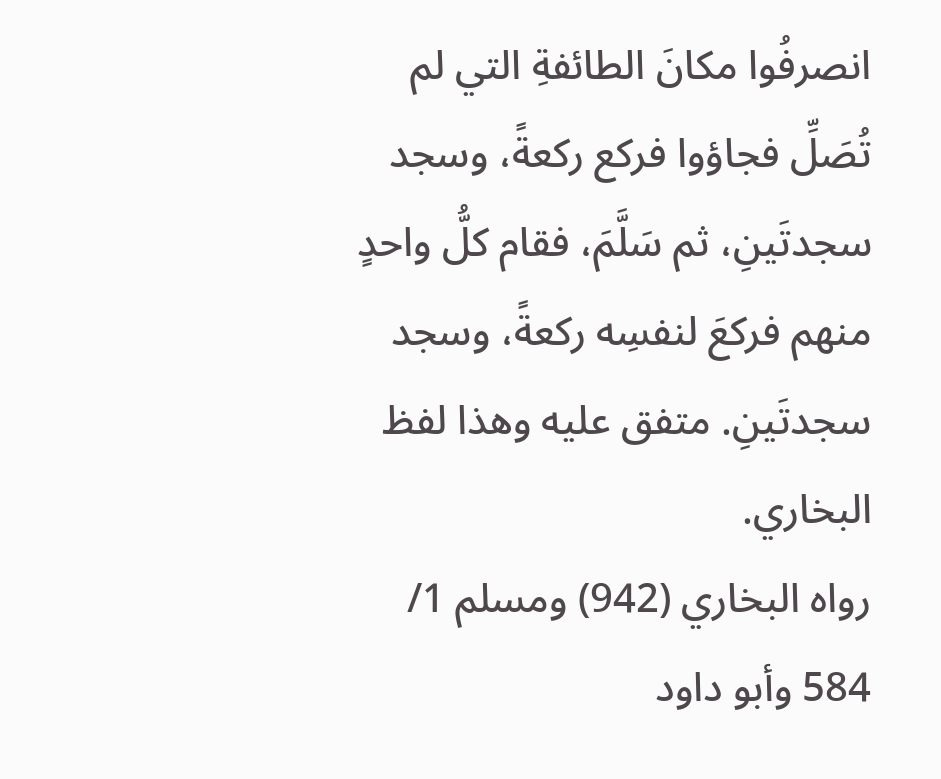انصرفُوا مكانَ الطائفةِ التي لم تُصَلِّ فجاؤوا فركع ركعةً، وسجد سجدتَينِ، ثم سَلَّمَ، فقام كلُّ واحدٍ منهم فركعَ لنفسِه ركعةً، وسجد سجدتَينِ. متفق عليه وهذا لفظ البخاري.
رواه البخاري (942) ومسلم 1/ 584 وأبو داود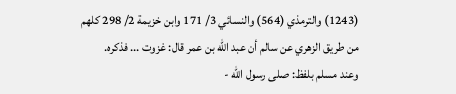(1243) والترمذي (564) والنسائي 3/ 171 وابن خزيمة 2/ 298 كلهم من طريق الزهري عن سالم أن عبد الله بن عمر قال: غزوت ... فذكره.
وعند مسلم بلفظ: صلى رسول الله -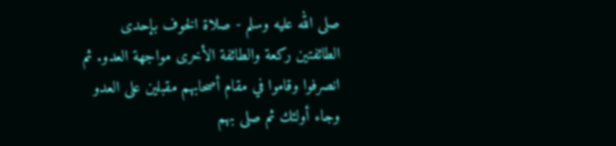صلى الله عليه وسلم - صلاة الخوف بإحدى الطائفتين ركعة والطائفة الأخرى مواجهة العدو. ثم انصرفوا وقاموا في مقام أصحابهم مقبلين على العدو وجاء أولئك ثم صلى بهم